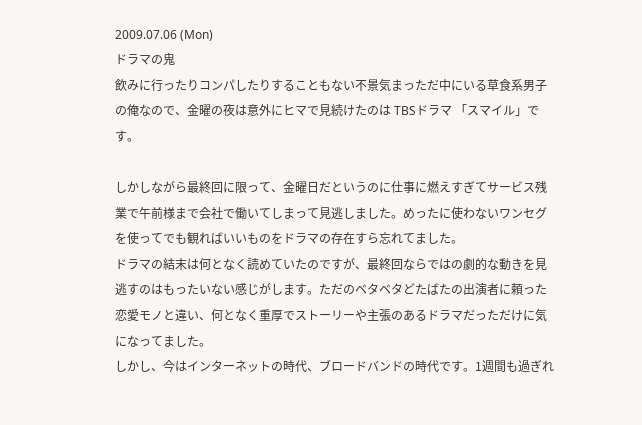2009.07.06 (Mon)
ドラマの鬼
飲みに行ったりコンパしたりすることもない不景気まっただ中にいる草食系男子の俺なので、金曜の夜は意外にヒマで見続けたのは TBSドラマ 「スマイル」です。

しかしながら最終回に限って、金曜日だというのに仕事に燃えすぎてサービス残業で午前様まで会社で働いてしまって見逃しました。めったに使わないワンセグを使ってでも観ればいいものをドラマの存在すら忘れてました。
ドラマの結末は何となく読めていたのですが、最終回ならではの劇的な動きを見逃すのはもったいない感じがします。ただのベタベタどたばたの出演者に頼った恋愛モノと違い、何となく重厚でストーリーや主張のあるドラマだっただけに気になってました。
しかし、今はインターネットの時代、ブロードバンドの時代です。1週間も過ぎれ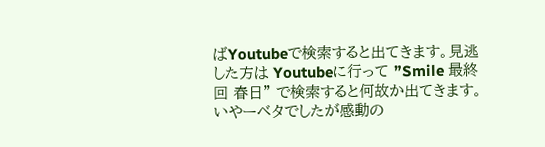ばYoutubeで検索すると出てきます。見逃した方は Youtubeに行って ”Smile 最終回 春日” で検索すると何故か出てきます。いやーベタでしたが感動の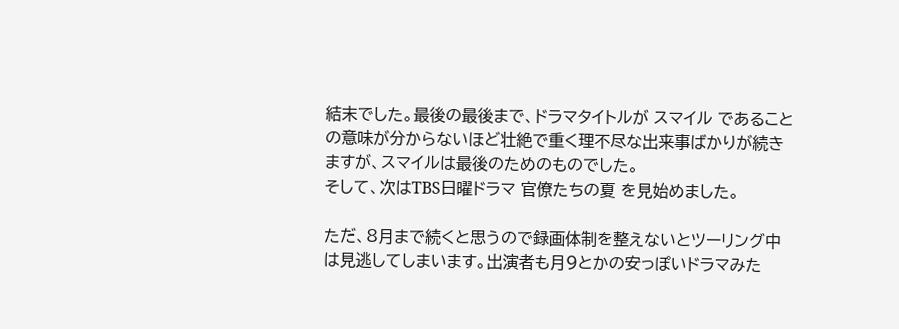結末でした。最後の最後まで、ドラマタイトルが スマイル であることの意味が分からないほど壮絶で重く理不尽な出来事ばかりが続きますが、スマイルは最後のためのものでした。
そして、次はTBS日曜ドラマ 官僚たちの夏 を見始めました。

ただ、8月まで続くと思うので録画体制を整えないとツーリング中は見逃してしまいます。出演者も月9とかの安っぽいドラマみた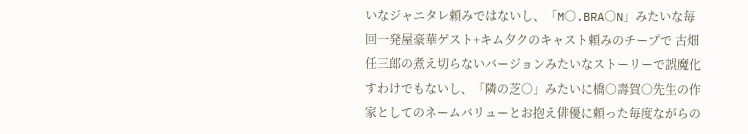いなジャニタレ頼みではないし、「M○.BRA○N」みたいな毎回一発屋豪華ゲスト+キム夕クのキャスト頼みのチープで 古畑任三郎の煮え切らないバージョンみたいなストーリーで誤魔化すわけでもないし、「隣の芝○」みたいに橋○壽賀○先生の作家としてのネームバリューとお抱え俳優に頼った毎度ながらの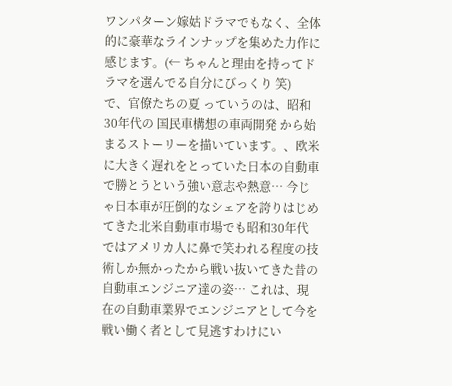ワンパターン嫁姑ドラマでもなく、全体的に豪華なラインナップを集めた力作に感じます。(← ちゃんと理由を持ってドラマを選んでる自分にびっくり 笑)
で、官僚たちの夏 っていうのは、昭和30年代の 国民車構想の車両開発 から始まるストーリーを描いています。、欧米に大きく遅れをとっていた日本の自動車で勝とうという強い意志や熱意… 今じゃ日本車が圧倒的なシェアを誇りはじめてきた北米自動車市場でも昭和30年代ではアメリカ人に鼻で笑われる程度の技術しか無かったから戦い抜いてきた昔の自動車エンジニア達の姿… これは、現在の自動車業界でエンジニアとして今を戦い働く者として見逃すわけにい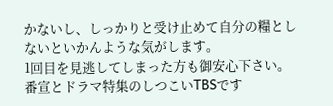かないし、しっかりと受け止めて自分の糧としないといかんような気がします。
1回目を見逃してしまった方も御安心下さい。番宣とドラマ特集のしつこいTBSです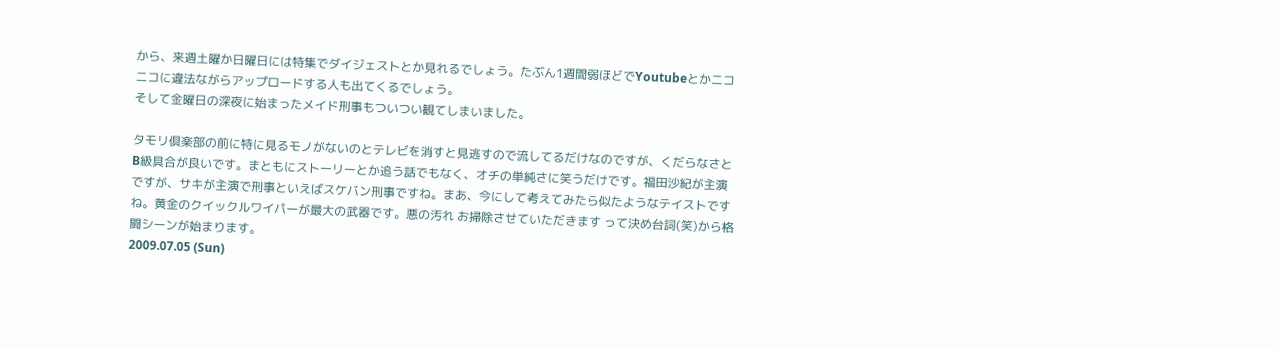から、来週土曜か日曜日には特集でダイジェストとか見れるでしょう。たぶん1週間弱ほどでYoutubeとかニコニコに違法ながらアップロードする人も出てくるでしょう。
そして金曜日の深夜に始まったメイド刑事もついつい観てしまいました。

タモリ倶楽部の前に特に見るモノがないのとテレビを消すと見逃すので流してるだけなのですが、くだらなさとB級具合が良いです。まともにストーリーとか追う話でもなく、オチの単純さに笑うだけです。福田沙紀が主演ですが、サキが主演で刑事といえばスケバン刑事ですね。まあ、今にして考えてみたら似たようなテイストですね。黄金のクイックルワイパーが最大の武器です。悪の汚れ お掃除させていただきます って決め台詞(笑)から格闘シーンが始まります。
2009.07.05 (Sun)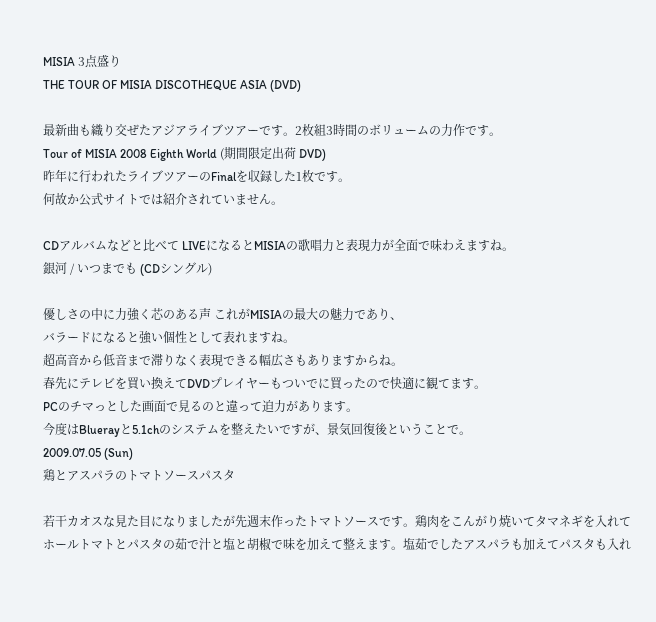MISIA 3点盛り
THE TOUR OF MISIA DISCOTHEQUE ASIA (DVD)

最新曲も織り交ぜたアジアライブツアーです。2枚組3時間のボリュームの力作です。
Tour of MISIA 2008 Eighth World (期間限定出荷 DVD)
昨年に行われたライブツアーのFinalを収録した1枚です。
何故か公式サイトでは紹介されていません。

CDアルバムなどと比べて LIVEになるとMISIAの歌唱力と表現力が全面で味わえますね。
銀河 / いつまでも (CDシングル)

優しさの中に力強く芯のある声 これがMISIAの最大の魅力であり、
バラードになると強い個性として表れますね。
超高音から低音まで滞りなく表現できる幅広さもありますからね。
春先にテレビを買い換えてDVDプレイヤーもついでに買ったので快適に観てます。
PCのチマっとした画面で見るのと違って迫力があります。
今度はBluerayと5.1chのシステムを整えたいですが、景気回復後ということで。
2009.07.05 (Sun)
鶏とアスパラのトマトソースパスタ

若干カオスな見た目になりましたが先週末作ったトマトソースです。鶏肉をこんがり焼いてタマネギを入れてホールトマトとパスタの茹で汁と塩と胡椒で味を加えて整えます。塩茹でしたアスパラも加えてパスタも入れ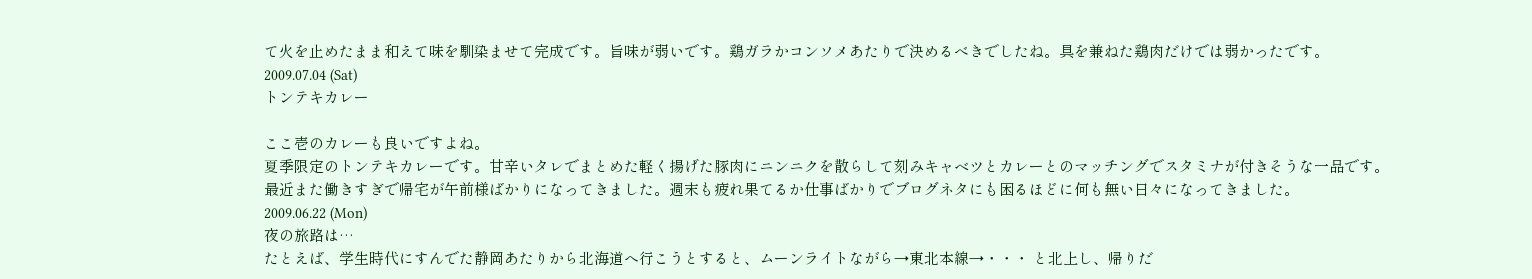て火を止めたまま和えて味を馴染ませて完成です。旨味が弱いです。鶏ガラかコンソメあたりで決めるべきでしたね。具を兼ねた鶏肉だけでは弱かったです。
2009.07.04 (Sat)
トンテキカレー

ここ壱のカレーも良いですよね。
夏季限定のトンテキカレーです。甘辛いタレでまとめた軽く揚げた豚肉にニンニクを散らして刻みキャベツとカレーとのマッチングでスタミナが付きそうな一品です。
最近また働きすぎで帰宅が午前様ばかりになってきました。週末も疲れ果てるか仕事ばかりでブログネタにも困るほどに何も無い日々になってきました。
2009.06.22 (Mon)
夜の旅路は…
たとえば、学生時代にすんでた静岡あたりから北海道へ行こうとすると、ムーンライトながら→東北本線→・・・ と北上し、帰りだ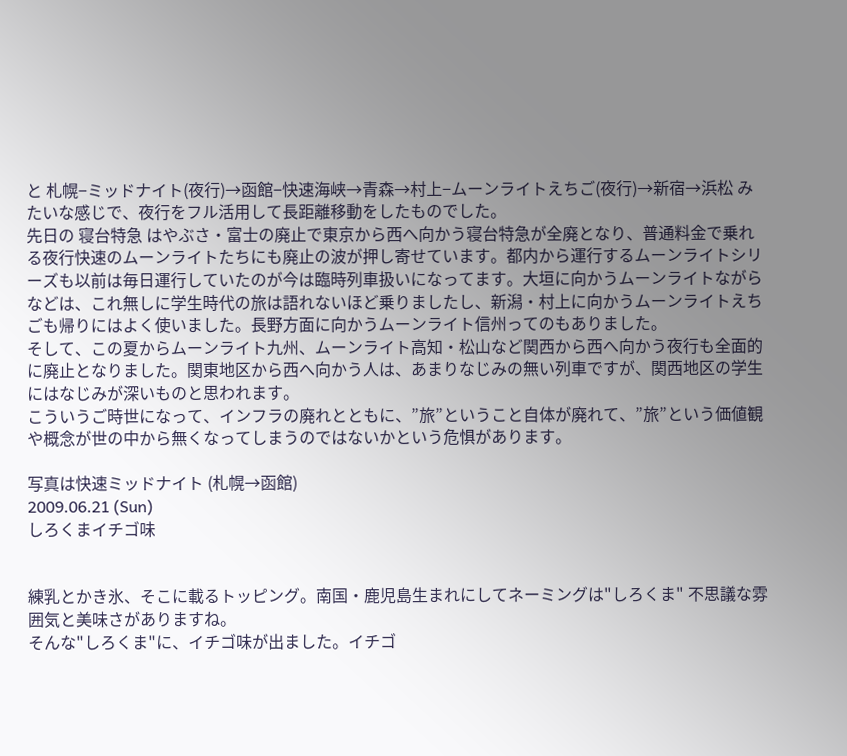と 札幌−ミッドナイト(夜行)→函館−快速海峡→青森→村上−ムーンライトえちご(夜行)→新宿→浜松 みたいな感じで、夜行をフル活用して長距離移動をしたものでした。
先日の 寝台特急 はやぶさ・富士の廃止で東京から西へ向かう寝台特急が全廃となり、普通料金で乗れる夜行快速のムーンライトたちにも廃止の波が押し寄せています。都内から運行するムーンライトシリーズも以前は毎日運行していたのが今は臨時列車扱いになってます。大垣に向かうムーンライトながらなどは、これ無しに学生時代の旅は語れないほど乗りましたし、新潟・村上に向かうムーンライトえちごも帰りにはよく使いました。長野方面に向かうムーンライト信州ってのもありました。
そして、この夏からムーンライト九州、ムーンライト高知・松山など関西から西へ向かう夜行も全面的に廃止となりました。関東地区から西へ向かう人は、あまりなじみの無い列車ですが、関西地区の学生にはなじみが深いものと思われます。
こういうご時世になって、インフラの廃れとともに、”旅”ということ自体が廃れて、”旅”という価値観や概念が世の中から無くなってしまうのではないかという危惧があります。

写真は快速ミッドナイト (札幌→函館)
2009.06.21 (Sun)
しろくまイチゴ味


練乳とかき氷、そこに載るトッピング。南国・鹿児島生まれにしてネーミングは"しろくま" 不思議な雰囲気と美味さがありますね。
そんな"しろくま"に、イチゴ味が出ました。イチゴ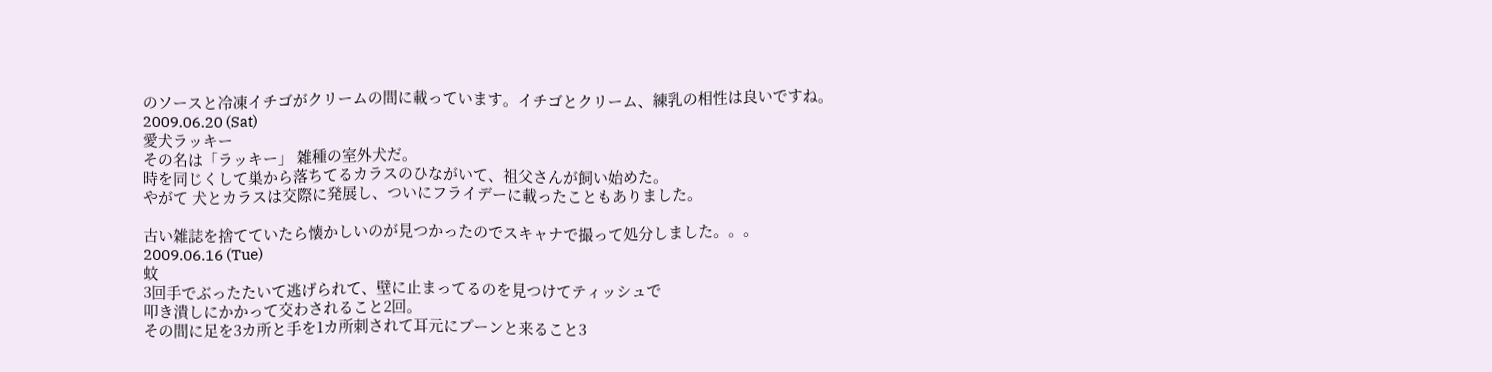のソースと冷凍イチゴがクリームの間に載っています。イチゴとクリーム、練乳の相性は良いですね。
2009.06.20 (Sat)
愛犬ラッキー
その名は「ラッキー」 雑種の室外犬だ。
時を同じくして巣から落ちてるカラスのひながいて、祖父さんが飼い始めた。
やがて 犬とカラスは交際に発展し、ついにフライデーに載ったこともありました。

古い雑誌を捨てていたら懐かしいのが見つかったのでスキャナで撮って処分しました。。。
2009.06.16 (Tue)
蚊
3回手でぶったたいて逃げられて、壁に止まってるのを見つけてティッシュで
叩き潰しにかかって交わされること2回。
その間に足を3カ所と手を1カ所刺されて耳元にプーンと来ること3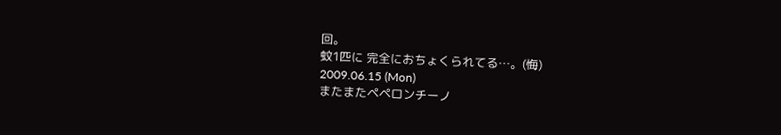回。
蚊1匹に 完全におちょくられてる…。(悔)
2009.06.15 (Mon)
またまたペペロンチーノ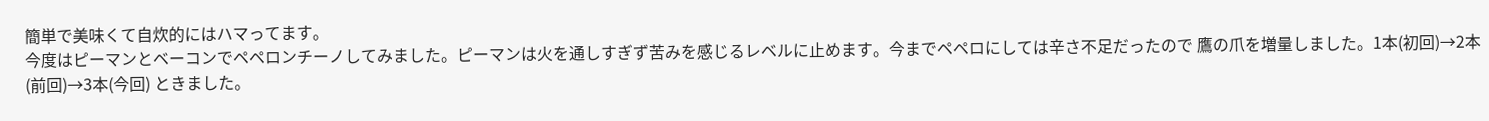簡単で美味くて自炊的にはハマってます。
今度はピーマンとベーコンでペペロンチーノしてみました。ピーマンは火を通しすぎず苦みを感じるレベルに止めます。今までペペロにしては辛さ不足だったので 鷹の爪を増量しました。1本(初回)→2本(前回)→3本(今回) ときました。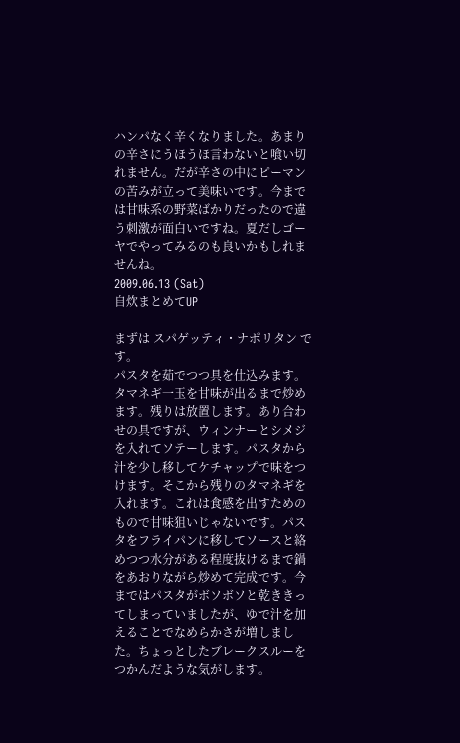ハンパなく辛くなりました。あまりの辛さにうほうほ言わないと喰い切れません。だが辛さの中にピーマンの苦みが立って美味いです。今までは甘味系の野菜ばかりだったので違う刺激が面白いですね。夏だしゴーヤでやってみるのも良いかもしれませんね。
2009.06.13 (Sat)
自炊まとめてUP

まずは スパゲッティ・ナポリタン です。
パスタを茹でつつ具を仕込みます。タマネギ一玉を甘味が出るまで炒めます。残りは放置します。あり合わせの具ですが、ウィンナーとシメジを入れてソテーします。パスタから汁を少し移してケチャップで味をつけます。そこから残りのタマネギを入れます。これは食感を出すためのもので甘味狙いじゃないです。パスタをフライパンに移してソースと絡めつつ水分がある程度抜けるまで鍋をあおりながら炒めて完成です。今まではパスタがボソボソと乾ききってしまっていましたが、ゆで汁を加えることでなめらかさが増しました。ちょっとしたブレークスルーをつかんだような気がします。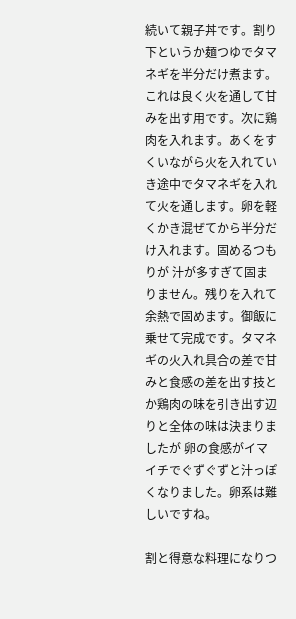続いて親子丼です。割り下というか麺つゆでタマネギを半分だけ煮ます。これは良く火を通して甘みを出す用です。次に鶏肉を入れます。あくをすくいながら火を入れていき途中でタマネギを入れて火を通します。卵を軽くかき混ぜてから半分だけ入れます。固めるつもりが 汁が多すぎて固まりません。残りを入れて余熱で固めます。御飯に乗せて完成です。タマネギの火入れ具合の差で甘みと食感の差を出す技とか鶏肉の味を引き出す辺りと全体の味は決まりましたが 卵の食感がイマイチでぐずぐずと汁っぽくなりました。卵系は難しいですね。

割と得意な料理になりつ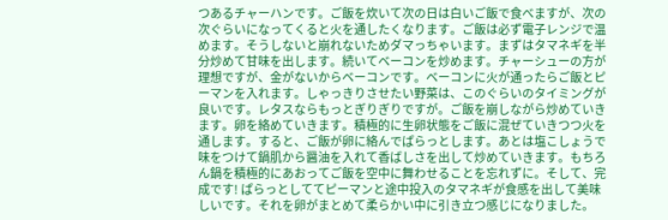つあるチャーハンです。ご飯を炊いて次の日は白いご飯で食べますが、次の次ぐらいになってくると火を通したくなります。ご飯は必ず電子レンジで温めます。そうしないと崩れないためダマっちゃいます。まずはタマネギを半分炒めて甘味を出します。続いてベーコンを炒めます。チャーシューの方が理想ですが、金がないからベーコンです。ベーコンに火が通ったらご飯とピーマンを入れます。しゃっきりさせたい野菜は、このぐらいのタイミングが良いです。レタスならもっとぎりぎりですが。ご飯を崩しながら炒めていきます。卵を絡めていきます。積極的に生卵状態をご飯に混ぜていきつつ火を通します。すると、ご飯が卵に絡んでぱらっとします。あとは塩こしょうで味をつけて鍋肌から醤油を入れて香ばしさを出して炒めていきます。もちろん鍋を積極的にあおってご飯を空中に舞わせることを忘れずに。そして、完成です! ぱらっとしててピーマンと途中投入のタマネギが食感を出して美味しいです。それを卵がまとめて柔らかい中に引き立つ感じになりました。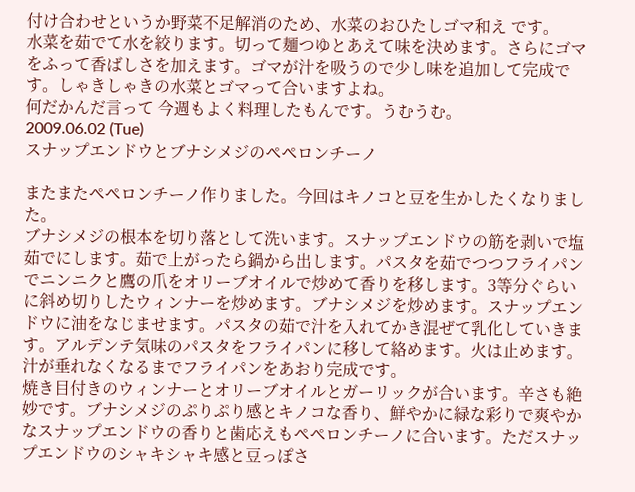付け合わせというか野菜不足解消のため、水菜のおひたしゴマ和え です。
水菜を茹でて水を絞ります。切って麺つゆとあえて味を決めます。さらにゴマをふって香ばしさを加えます。ゴマが汁を吸うので少し味を追加して完成です。しゃきしゃきの水菜とゴマって合いますよね。
何だかんだ言って 今週もよく料理したもんです。うむうむ。
2009.06.02 (Tue)
スナップエンドウとブナシメジのペペロンチーノ

またまたペペロンチーノ作りました。今回はキノコと豆を生かしたくなりました。
ブナシメジの根本を切り落として洗います。スナップエンドウの筋を剥いで塩茹でにします。茹で上がったら鍋から出します。パスタを茹でつつフライパンでニンニクと鷹の爪をオリーブオイルで炒めて香りを移します。3等分ぐらいに斜め切りしたウィンナーを炒めます。ブナシメジを炒めます。スナップエンドウに油をなじませます。パスタの茹で汁を入れてかき混ぜて乳化していきます。アルデンテ気味のパスタをフライパンに移して絡めます。火は止めます。汁が垂れなくなるまでフライパンをあおり完成です。
焼き目付きのウィンナーとオリーブオイルとガーリックが合います。辛さも絶妙です。ブナシメジのぷりぷり感とキノコな香り、鮮やかに緑な彩りで爽やかなスナップエンドウの香りと歯応えもペペロンチーノに合います。ただスナップエンドウのシャキシャキ感と豆っぽさ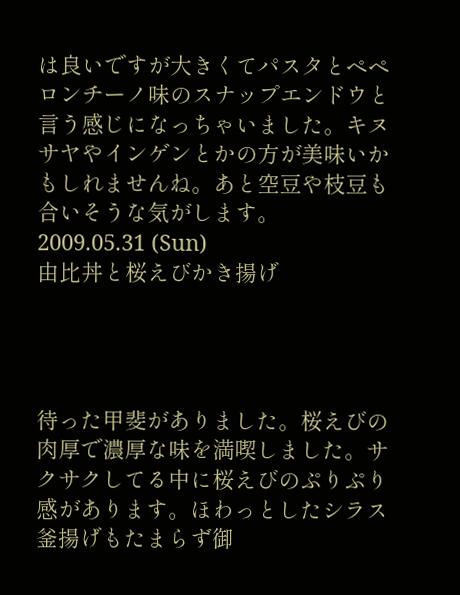は良いですが大きくてパスタとペペロンチーノ味のスナップエンドウと言う感じになっちゃいました。キヌサヤやインゲンとかの方が美味いかもしれませんね。あと空豆や枝豆も合いそうな気がします。
2009.05.31 (Sun)
由比丼と桜えびかき揚げ




待った甲斐がありました。桜えびの肉厚で濃厚な味を満喫しました。サクサクしてる中に桜えびのぷりぷり感があります。ほわっとしたシラス釜揚げもたまらず御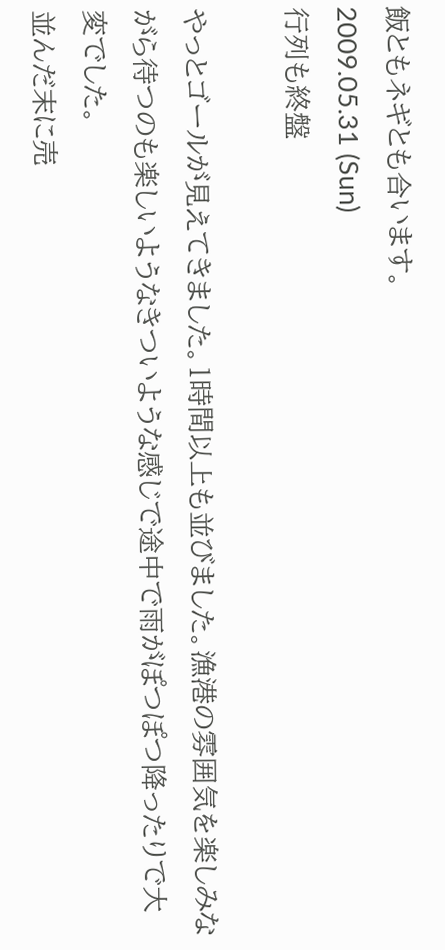飯ともネギとも合います。
2009.05.31 (Sun)
行列も終盤

やっとゴールが見えてきました。1時間以上も並びました。漁港の雰囲気を楽しみながら待つのも楽しいようなきついような感じで途中で雨がぽつぽつ降ったりで大変でした。
並んだ末に売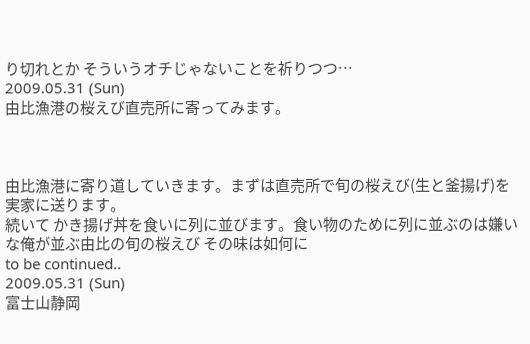り切れとか そういうオチじゃないことを祈りつつ…
2009.05.31 (Sun)
由比漁港の桜えび直売所に寄ってみます。



由比漁港に寄り道していきます。まずは直売所で旬の桜えび(生と釜揚げ)を実家に送ります。
続いて かき揚げ丼を食いに列に並びます。食い物のために列に並ぶのは嫌いな俺が並ぶ由比の旬の桜えび その味は如何に
to be continued..
2009.05.31 (Sun)
富士山静岡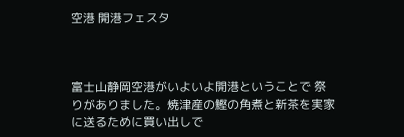空港 開港フェスタ



富士山静岡空港がいよいよ開港ということで 祭りがありました。焼津産の鰹の角煮と新茶を実家に送るために買い出しで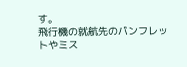す。
飛行機の就航先のパンフレットやミス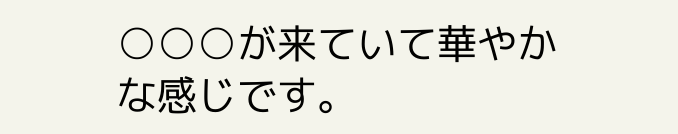○○○が来ていて華やかな感じです。